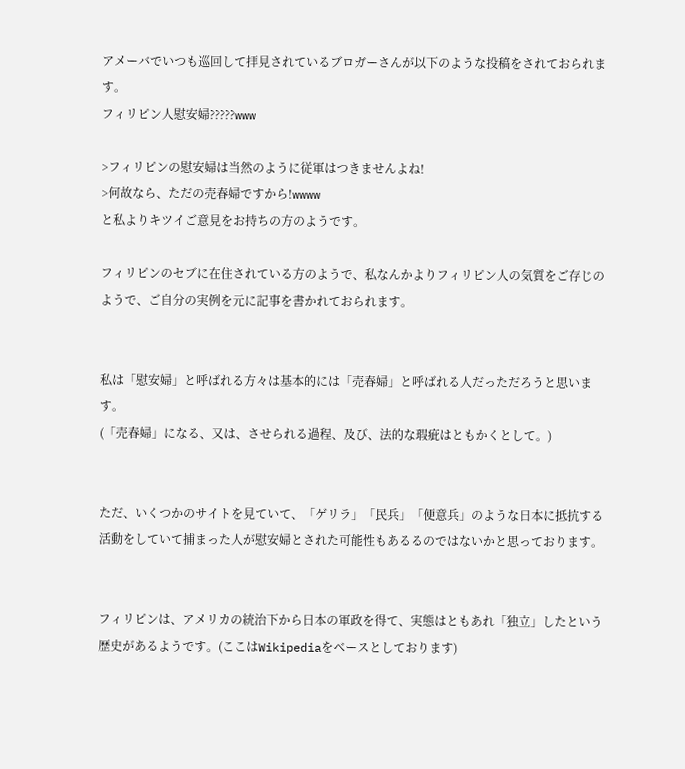アメーバでいつも巡回して拝見されているブロガーさんが以下のような投稿をされておられます。
フィリピン人慰安婦?????www

>フィリピンの慰安婦は当然のように従軍はつきませんよね!
>何故なら、ただの売春婦ですから!wwww
と私よりキツイご意見をお持ちの方のようです。

フィリピンのセブに在住されている方のようで、私なんかよりフィリピン人の気質をご存じのようで、ご自分の実例を元に記事を書かれておられます。


私は「慰安婦」と呼ばれる方々は基本的には「売春婦」と呼ばれる人だっただろうと思います。
(「売春婦」になる、又は、させられる過程、及び、法的な瑕疵はともかくとして。)


ただ、いくつかのサイトを見ていて、「ゲリラ」「民兵」「便意兵」のような日本に抵抗する活動をしていて捕まった人が慰安婦とされた可能性もあるるのではないかと思っております。


フィリピンは、アメリカの統治下から日本の軍政を得て、実態はともあれ「独立」したという歴史があるようです。(ここはWikipediaをベースとしております)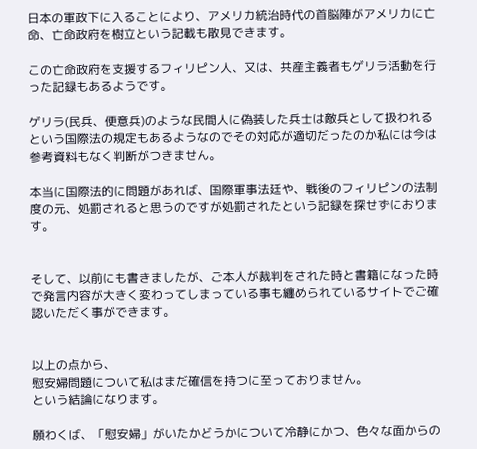日本の軍政下に入ることにより、アメリカ統治時代の首脳陣がアメリカに亡命、亡命政府を樹立という記載も散見できます。

この亡命政府を支援するフィリピン人、又は、共産主義者もゲリラ活動を行った記録もあるようです。

ゲリラ(民兵、便意兵)のような民間人に偽装した兵士は敵兵として扱われるという国際法の規定もあるようなのでその対応が適切だったのか私には今は参考資料もなく判断がつきません。

本当に国際法的に問題があれば、国際軍事法廷や、戦後のフィリピンの法制度の元、処罰されると思うのですが処罰されたという記録を探せずにおります。


そして、以前にも書きましたが、ご本人が裁判をされた時と書籍になった時で発言内容が大きく変わってしまっている事も纏められているサイトでご確認いただく事ができます。


以上の点から、
慰安婦問題について私はまだ確信を持つに至っておりません。
という結論になります。

願わくば、「慰安婦」がいたかどうかについて冷静にかつ、色々な面からの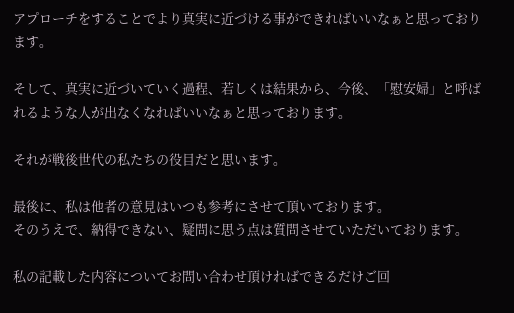アプローチをすることでより真実に近づける事ができればいいなぁと思っております。

そして、真実に近づいていく過程、若しくは結果から、今後、「慰安婦」と呼ばれるような人が出なくなればいいなぁと思っております。

それが戦後世代の私たちの役目だと思います。

最後に、私は他者の意見はいつも参考にさせて頂いております。
そのうえで、納得できない、疑問に思う点は質問させていただいております。

私の記載した内容についてお問い合わせ頂ければできるだけご回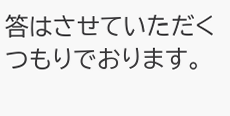答はさせていただくつもりでおります。